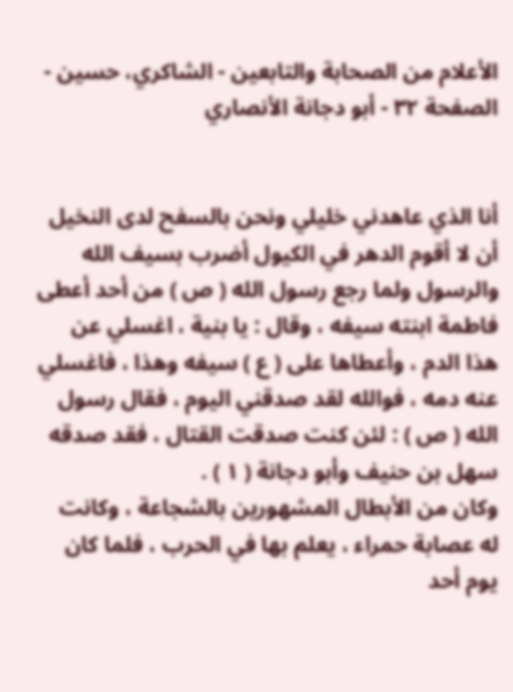الأعلام من الصحابة والتابعين - الشاكري، حسين - الصفحة ٣٢ - أبو دجانة الأنصاري


أنا الذي عاهدني خليلي ونحن بالسفح لدى النخيل أن لا أقوم الدهر في الكيول أضرب بسيف الله والرسول ولما رجع رسول الله ( ص ) من أحد أعطى فاطمة ابنته سيفه ، وقال : يا بنية ، اغسلي عن هذا الدم ، وأعطاها على ( ع ) سيفه وهذا ، فاغسلي عنه دمه ، فوالله لقد صدقني اليوم ، فقال رسول الله ( ص ) : لئن كنت صدقت القتال ، فقد صدقه سهل بن حنيف وأبو دجانة ( ١ ) .
وكان من الأبطال المشهورين بالشجاعة ، وكانت له عصابة حمراء ، يعلم بها في الحرب ، فلما كان يوم أحد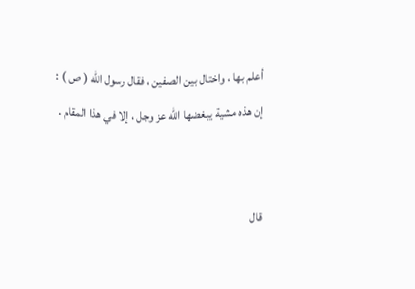أعلم بها ، واختال بين الصفين ، فقال رسول الله ( ص ) : إن هذه مشية يبغضها الله عز وجل ، إلا في هذا المقام .


قال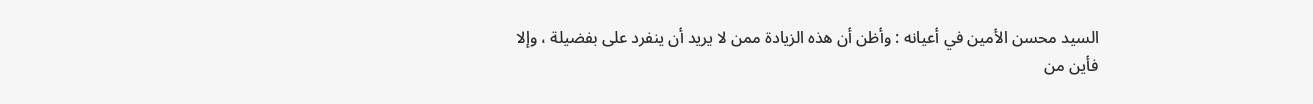السيد محسن الأمين في أعيانه : وأظن أن هذه الزيادة ممن لا يريد أن ينفرد على بفضيلة ، وإلا فأين من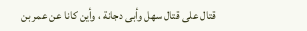قتال على قتال سهل وأبى دجانة ، وأين كانا عن عمر بن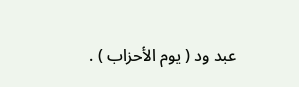عبد ود ( يوم الأحزاب ) .